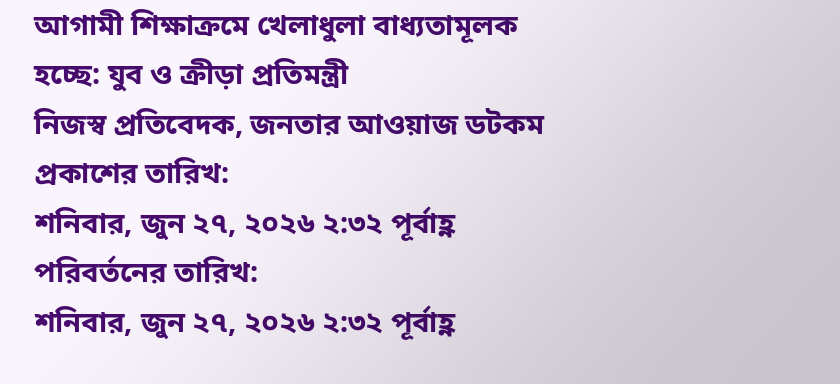আগামী শিক্ষাক্রমে খেলাধুলা বাধ্যতামূলক হচ্ছে: যুব ও ক্রীড়া প্রতিমন্ত্রী
নিজস্ব প্রতিবেদক, জনতার আওয়াজ ডটকম
প্রকাশের তারিখ:
শনিবার, জুন ২৭, ২০২৬ ২:৩২ পূর্বাহ্ণ পরিবর্তনের তারিখ:
শনিবার, জুন ২৭, ২০২৬ ২:৩২ পূর্বাহ্ণ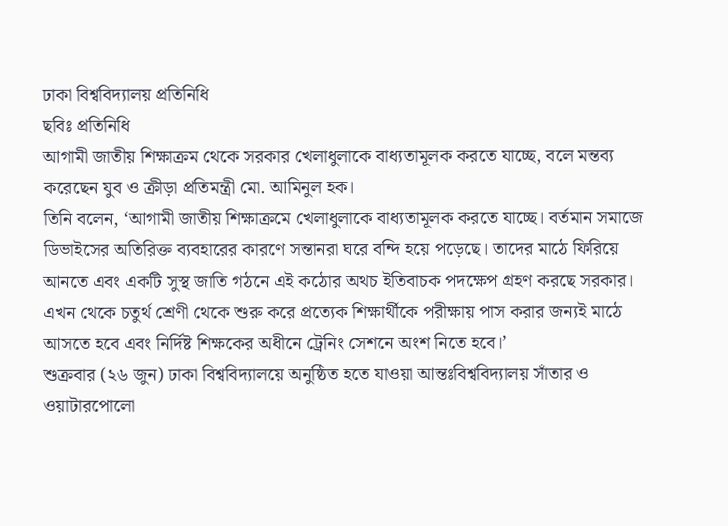ঢাকা বিশ্ববিদ্যালয় প্রতিনিধি
ছবিঃ প্রতিনিধি
আগামী জাতীয় শিক্ষাক্রম থেকে সরকার খেলাধুলাকে বাধ্যতামূলক করতে যাচ্ছে, বলে মন্তব্য করেছেন যুব ও ক্রীড়া প্রতিমন্ত্রী মো. আমিনুল হক।
তিনি বলেন, ‘আগামী জাতীয় শিক্ষাক্রমে খেলাধুলাকে বাধ্যতামূলক করতে যাচ্ছে। বর্তমান সমাজে ডিভাইসের অতিরিক্ত ব্যবহারের কারণে সন্তানরা ঘরে বন্দি হয়ে পড়েছে। তাদের মাঠে ফিরিয়ে আনতে এবং একটি সুস্থ জাতি গঠনে এই কঠোর অথচ ইতিবাচক পদক্ষেপ গ্রহণ করছে সরকার। এখন থেকে চতুর্থ শ্রেণী থেকে শুরু করে প্রত্যেক শিক্ষার্থীকে পরীক্ষায় পাস করার জন্যই মাঠে আসতে হবে এবং নির্দিষ্ট শিক্ষকের অধীনে ট্রেনিং সেশনে অংশ নিতে হবে।’
শুক্রবার (২৬ জুন) ঢাকা বিশ্ববিদ্যালয়ে অনুষ্ঠিত হতে যাওয়া আন্তঃবিশ্ববিদ্যালয় সাঁতার ও ওয়াটারপোলো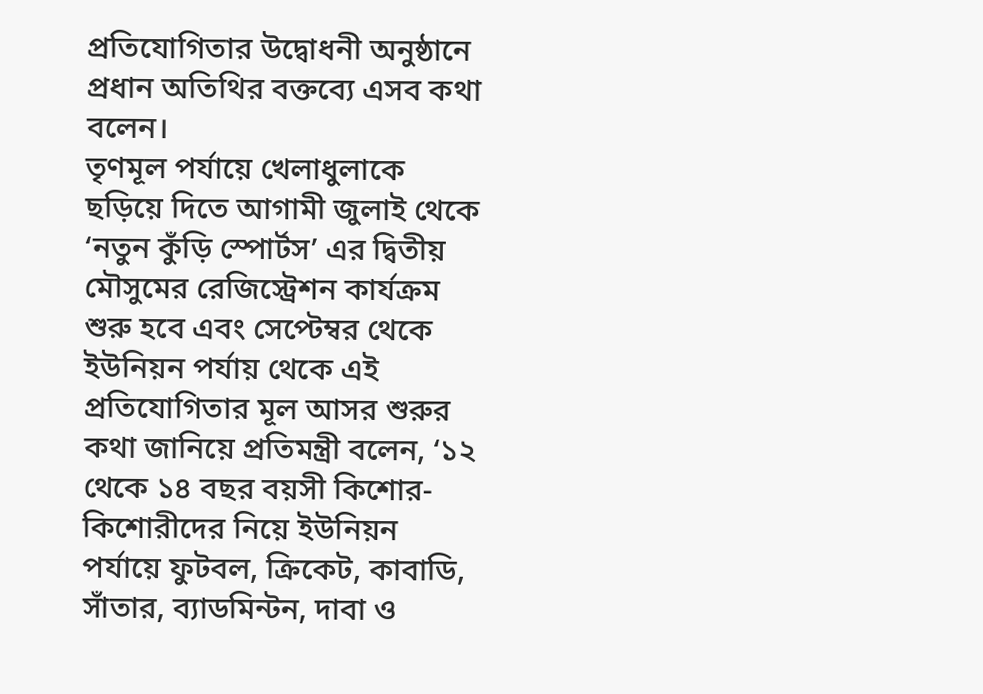প্রতিযোগিতার উদ্বোধনী অনুষ্ঠানে প্রধান অতিথির বক্তব্যে এসব কথা বলেন।
তৃণমূল পর্যায়ে খেলাধুলাকে ছড়িয়ে দিতে আগামী জুলাই থেকে ‘নতুন কুঁড়ি স্পোর্টস’ এর দ্বিতীয় মৌসুমের রেজিস্ট্রেশন কার্যক্রম শুরু হবে এবং সেপ্টেম্বর থেকে ইউনিয়ন পর্যায় থেকে এই প্রতিযোগিতার মূল আসর শুরুর কথা জানিয়ে প্রতিমন্ত্রী বলেন, ‘১২ থেকে ১৪ বছর বয়সী কিশোর-কিশোরীদের নিয়ে ইউনিয়ন পর্যায়ে ফুটবল, ক্রিকেট, কাবাডি, সাঁতার, ব্যাডমিন্টন, দাবা ও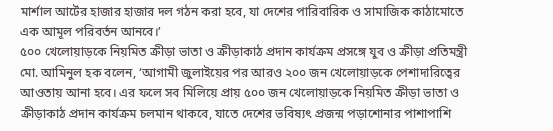মার্শাল আর্টের হাজার হাজার দল গঠন করা হবে, যা দেশের পারিবারিক ও সামাজিক কাঠামোতে এক আমূল পরিবর্তন আনবে।’
৫০০ খেলোয়াড়কে নিয়মিত ক্রীড়া ভাতা ও ক্রীড়াকাঠ প্রদান কার্যক্রম প্রসঙ্গে যুব ও ক্রীড়া প্রতিমন্ত্রী মো. আমিনুল হক বলেন, ‘আগামী জুলাইয়ের পর আরও ২০০ জন খেলোয়াড়কে পেশাদারিত্বের আওতায় আনা হবে। এর ফলে সব মিলিয়ে প্রায় ৫০০ জন খেলোয়াড়কে নিয়মিত ক্রীড়া ভাতা ও ক্রীড়াকাঠ প্রদান কার্যক্রম চলমান থাকবে, যাতে দেশের ভবিষ্যৎ প্রজন্ম পড়াশোনার পাশাপাশি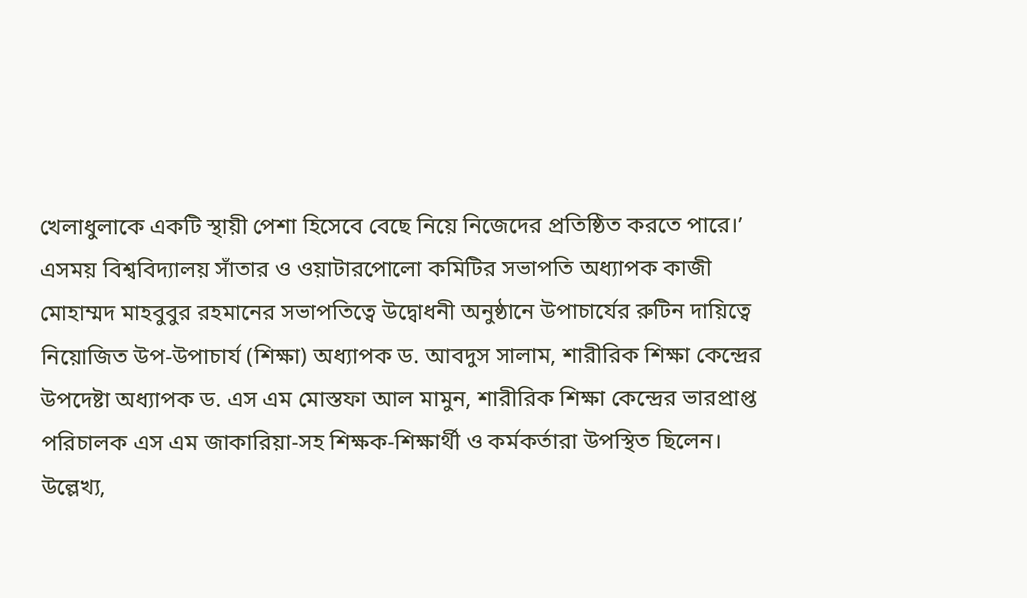খেলাধুলাকে একটি স্থায়ী পেশা হিসেবে বেছে নিয়ে নিজেদের প্রতিষ্ঠিত করতে পারে।’
এসময় বিশ্ববিদ্যালয় সাঁতার ও ওয়াটারপোলো কমিটির সভাপতি অধ্যাপক কাজী মোহাম্মদ মাহবুবুর রহমানের সভাপতিত্বে উদ্বোধনী অনুষ্ঠানে উপাচার্যের রুটিন দায়িত্বে নিয়োজিত উপ-উপাচার্য (শিক্ষা) অধ্যাপক ড. আবদুস সালাম, শারীরিক শিক্ষা কেন্দ্রের উপদেষ্টা অধ্যাপক ড. এস এম মোস্তফা আল মামুন, শারীরিক শিক্ষা কেন্দ্রের ভারপ্রাপ্ত পরিচালক এস এম জাকারিয়া-সহ শিক্ষক-শিক্ষার্থী ও কর্মকর্তারা উপস্থিত ছিলেন।
উল্লেখ্য,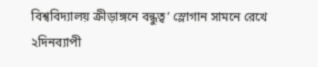বিশ্ববিদ্যালয় ক্রীড়াঙ্গনে বন্ধুত্ব’ স্লোগান সামনে রেখে ২দিনব্যাপী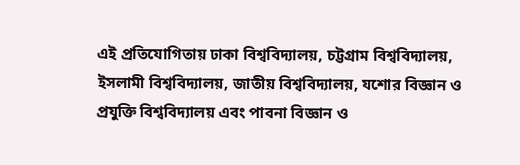এই প্রতিযোগিতায় ঢাকা বিশ্ববিদ্যালয়, চট্টগ্রাম বিশ্ববিদ্যালয়, ইসলামী বিশ্ববিদ্যালয়, জাতীয় বিশ্ববিদ্যালয়, যশোর বিজ্ঞান ও প্রযুক্তি বিশ্ববিদ্যালয় এবং পাবনা বিজ্ঞান ও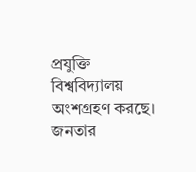প্রযুক্তি বিশ্ববিদ্যালয় অংশগ্রহণ করছে।
জনতার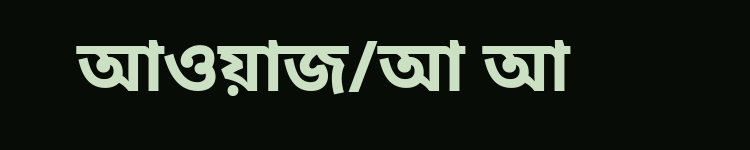আওয়াজ/আ আ